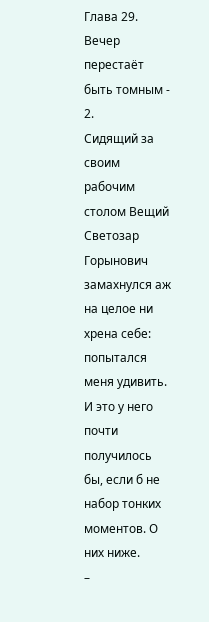Глава 29. Вечер перестаёт быть томным - 2.
Сидящий за своим рабочим столом Вещий Светозар Горынович замахнулся аж на целое ни хрена себе: попытался меня удивить. И это у него почти получилось бы, если б не набор тонких моментов. О них ниже.
–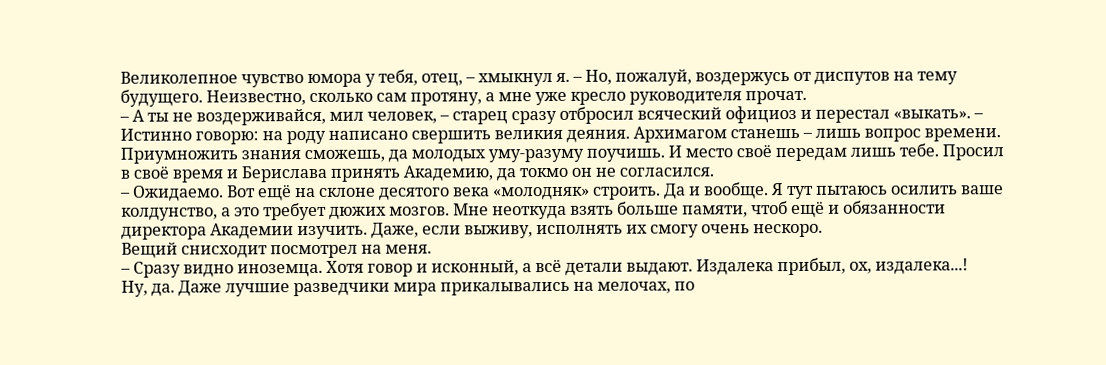Великолепное чувство юмора у тебя, отец, – хмыкнул я. – Но, пожалуй, воздержусь от диспутов на тему будущего. Неизвестно, сколько сам протяну, а мне уже кресло руководителя прочат.
– А ты не воздерживайся, мил человек, – старец сразу отбросил всяческий официоз и перестал «выкать». – Истинно говорю: на роду написано свершить великия деяния. Архимагом станешь – лишь вопрос времени. Приумножить знания сможешь, да молодых уму-разуму поучишь. И место своё передам лишь тебе. Просил в своё время и Берислава принять Академию, да токмо он не согласился.
– Ожидаемо. Вот ещё на склоне десятого века «молодняк» строить. Да и вообще. Я тут пытаюсь осилить ваше колдунство, а это требует дюжих мозгов. Мне неоткуда взять больше памяти, чтоб ещё и обязанности директора Академии изучить. Даже, если выживу, исполнять их смогу очень нескоро.
Вещий снисходит посмотрел на меня.
– Сразу видно иноземца. Хотя говор и исконный, а всё детали выдают. Издалека прибыл, ох, издалека...!
Ну, да. Даже лучшие разведчики мира прикалывались на мелочах, по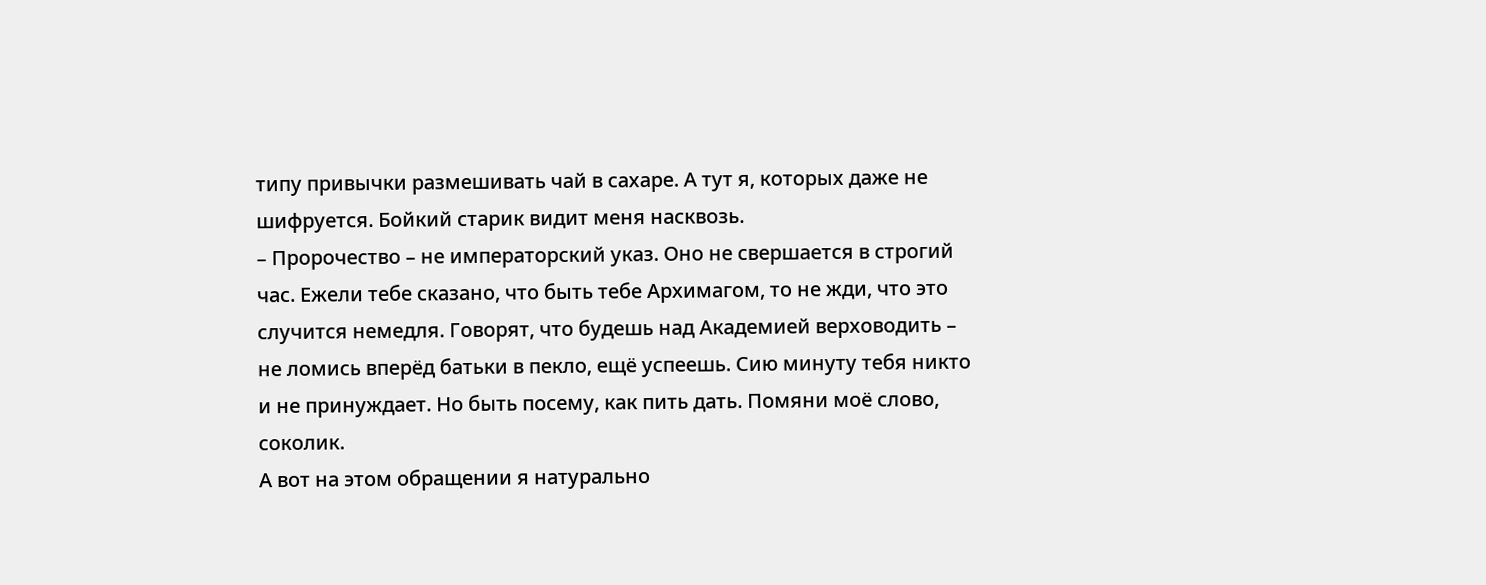типу привычки размешивать чай в сахаре. А тут я, которых даже не шифруется. Бойкий старик видит меня насквозь.
– Пророчество – не императорский указ. Оно не свершается в строгий час. Ежели тебе сказано, что быть тебе Архимагом, то не жди, что это случится немедля. Говорят, что будешь над Академией верховодить – не ломись вперёд батьки в пекло, ещё успеешь. Сию минуту тебя никто и не принуждает. Но быть посему, как пить дать. Помяни моё слово, соколик.
А вот на этом обращении я натурально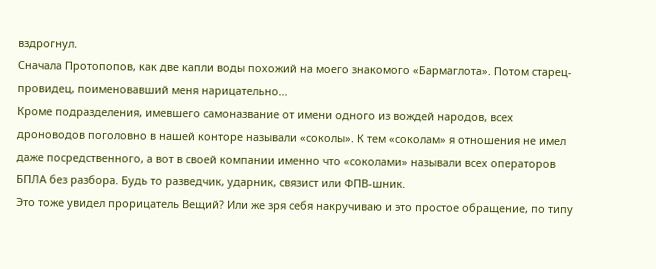вздрогнул.
Сначала Протопопов, как две капли воды похожий на моего знакомого «Бармаглота». Потом старец-провидец, поименовавший меня нарицательно...
Кроме подразделения, имевшего самоназвание от имени одного из вождей народов, всех дроноводов поголовно в нашей конторе называли «соколы». К тем «соколам» я отношения не имел даже посредственного, а вот в своей компании именно что «соколами» называли всех операторов БПЛА без разбора. Будь то разведчик, ударник, связист или ФПВ-шник.
Это тоже увидел прорицатель Вещий? Или же зря себя накручиваю и это простое обращение, по типу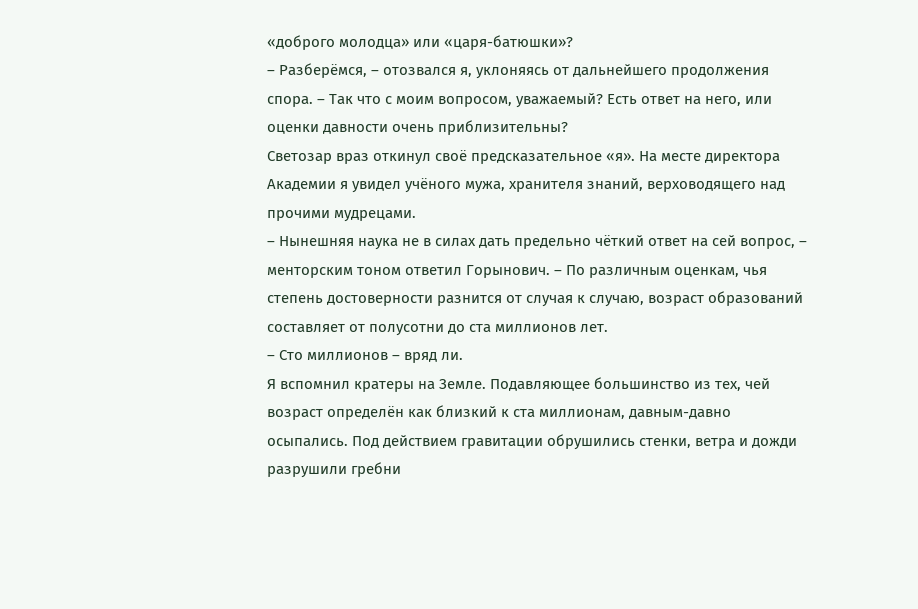«доброго молодца» или «царя-батюшки»?
– Разберёмся, – отозвался я, уклоняясь от дальнейшего продолжения спора. – Так что с моим вопросом, уважаемый? Есть ответ на него, или оценки давности очень приблизительны?
Светозар враз откинул своё предсказательное «я». На месте директора Академии я увидел учёного мужа, хранителя знаний, верховодящего над прочими мудрецами.
– Нынешняя наука не в силах дать предельно чёткий ответ на сей вопрос, – менторским тоном ответил Горынович. – По различным оценкам, чья степень достоверности разнится от случая к случаю, возраст образований составляет от полусотни до ста миллионов лет.
– Сто миллионов – вряд ли.
Я вспомнил кратеры на Земле. Подавляющее большинство из тех, чей возраст определён как близкий к ста миллионам, давным-давно осыпались. Под действием гравитации обрушились стенки, ветра и дожди разрушили гребни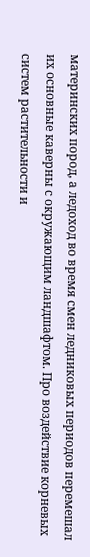материнских пород, а ледоход во время смен ледниковых периодов перемешал их основные каверны с окружающим ландшафтом. Про воздействие корневых систем растительности и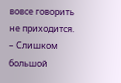вовсе говорить не приходится.
– Слишком большой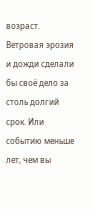возраст. Ветровая эрозия и дожди сделали бы своё дело за столь долгий срок. Или событию меньше лет, чем вы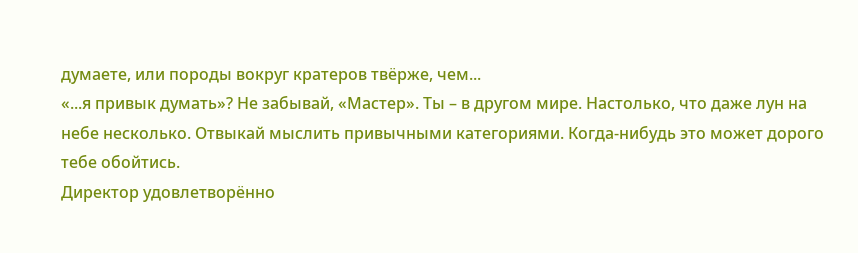думаете, или породы вокруг кратеров твёрже, чем...
«...я привык думать»? Не забывай, «Мастер». Ты – в другом мире. Настолько, что даже лун на небе несколько. Отвыкай мыслить привычными категориями. Когда-нибудь это может дорого тебе обойтись.
Директор удовлетворённо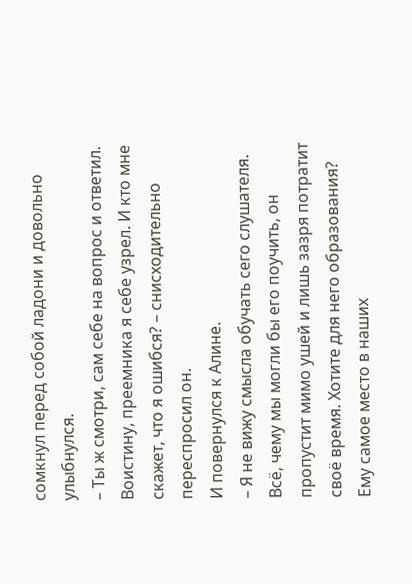сомкнул перед собой ладони и довольно улыбнулся.
– Ты ж смотри, сам себе на вопрос и ответил. Воистину, преемника я себе узрел. И кто мне скажет, что я ошибся? – снисходительно переспросил он.
И повернулся к Алине.
– Я не вижу смысла обучать сего слушателя. Всё, чему мы могли бы его поучить, он пропустит мимо ушей и лишь зазря потратит своё время. Хотите для него образования? Ему самое место в наших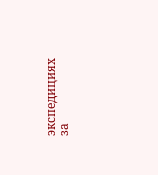экспедициях за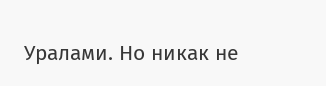Уралами. Но никак не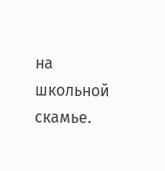на школьной скамье.